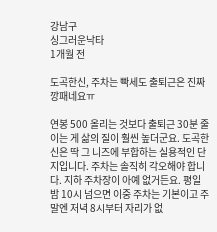강남구
싱그러운낙타
1개월 전

도곡한신, 주차는 빡세도 출퇴근은 진짜 깡패네요ㅠ

연봉 500 올리는 것보다 출퇴근 30분 줄이는 게 삶의 질이 훨씬 높더군요. 도곡한신은 딱 그 니즈에 부합하는 실용적인 단지입니다. 주차는 솔직히 각오해야 합니다. 지하 주차장이 아예 없거든요. 평일 밤 10시 넘으면 이중 주차는 기본이고 주말엔 저녁 8시부터 자리가 없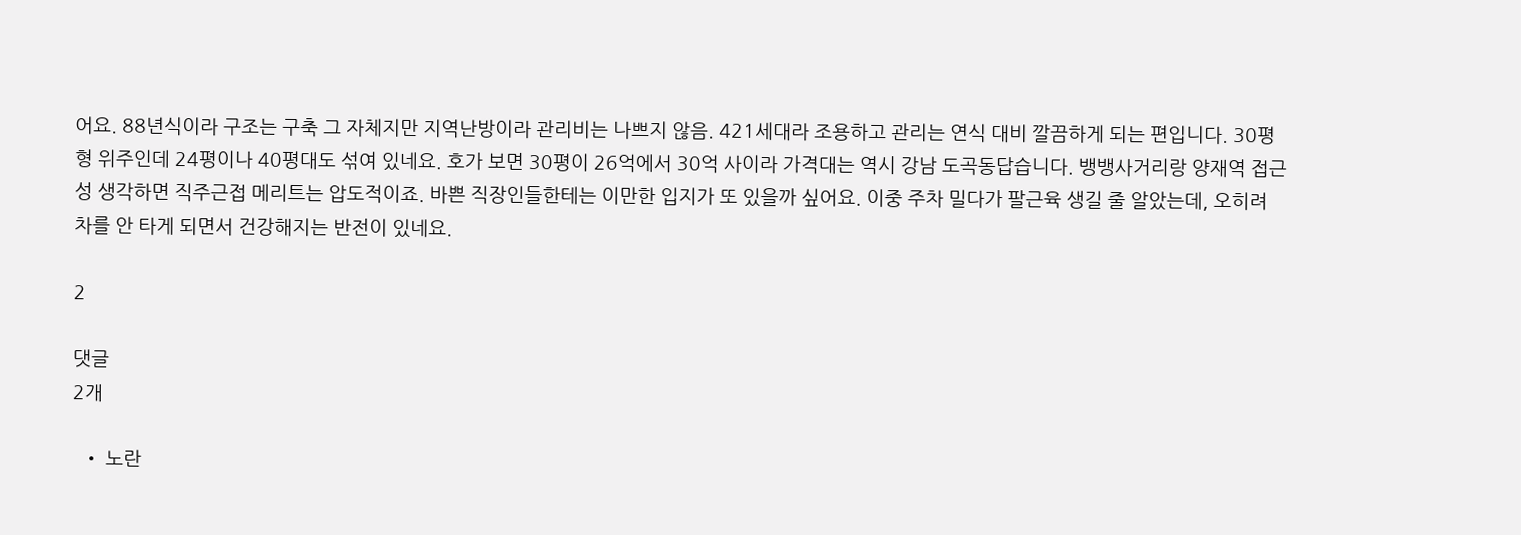어요. 88년식이라 구조는 구축 그 자체지만 지역난방이라 관리비는 나쁘지 않음. 421세대라 조용하고 관리는 연식 대비 깔끔하게 되는 편입니다. 30평형 위주인데 24평이나 40평대도 섞여 있네요. 호가 보면 30평이 26억에서 30억 사이라 가격대는 역시 강남 도곡동답습니다. 뱅뱅사거리랑 양재역 접근성 생각하면 직주근접 메리트는 압도적이죠. 바쁜 직장인들한테는 이만한 입지가 또 있을까 싶어요. 이중 주차 밀다가 팔근육 생길 줄 알았는데, 오히려 차를 안 타게 되면서 건강해지는 반전이 있네요.

2

댓글
2개

  • 노란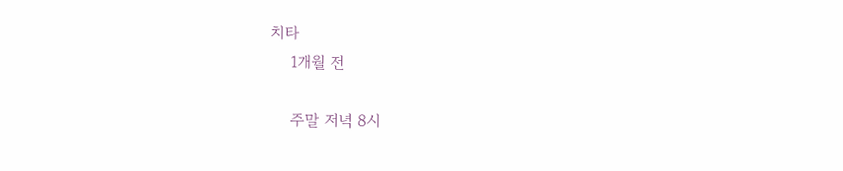치타
    1개월 전

    주말 저녁 8시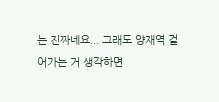는 진짜네요... 그래도 양재역 걸어가는 거 생각하면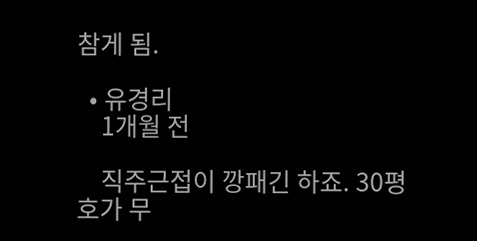참게 됨.

  • 유경리
    1개월 전

    직주근접이 깡패긴 하죠. 30평 호가 무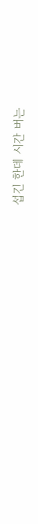섭긴 한데 시간 버는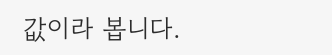값이라 봅니다.